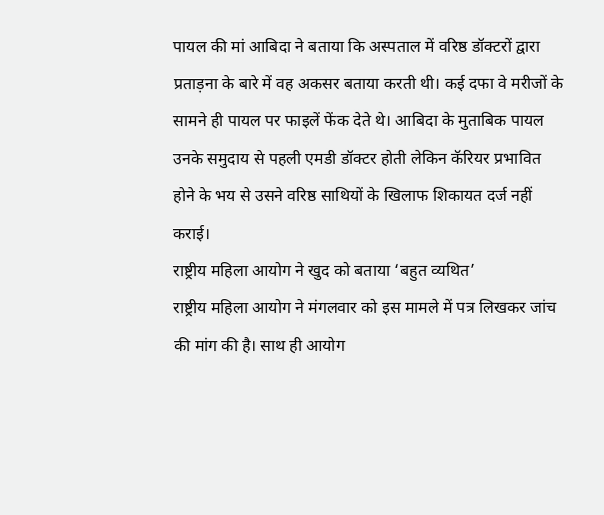पायल की मां आबिदा ने बताया कि अस्पताल में वरिष्ठ डॉक्टरों द्वारा प्रताड़ना के बारे में वह अकसर बताया करती थी। कई दफा वे मरीजों के सामने ही पायल पर फाइलें फेंक देते थे। आबिदा के मुताबिक पायल उनके समुदाय से पहली एमडी डॉक्टर होती लेकिन कॅरियर प्रभावित होने के भय से उसने वरिष्ठ साथियों के खिलाफ शिकायत दर्ज नहीं कराई।
राष्ट्रीय महिला आयोग ने खुद को बताया ‘बहुत व्यथित’
राष्ट्रीय महिला आयोग ने मंगलवार को इस मामले में पत्र लिखकर जांच की मांग की है। साथ ही आयोग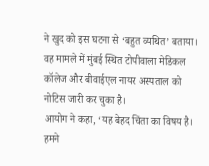ने खुद को इस घटना से ‘बहुत व्यथित’ बताया। वह मामले में मुंबई स्थित टोपीवाला मेडिकल कॉलेज और बीवाईएल नायर अस्पताल को नोटिस जारी कर चुका है।
आयोग ने कहा, ‘यह बेहद चिंता का विषय है। हमने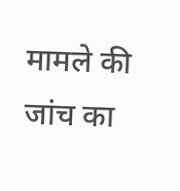मामले की जांच का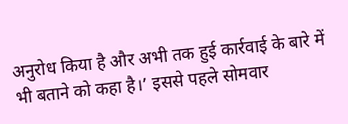अनुरोध किया है और अभी तक हुई कार्रवाई के बारे में भी बताने को कहा है।’ इससे पहले सोमवार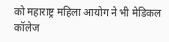को महाराष्ट्र महिला आयोग ने भी मेडिकल कॉलेज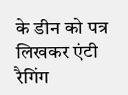के डीन को पत्र लिखकर एंटी रैगिंग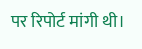पर रिपोर्ट मांगी थी।